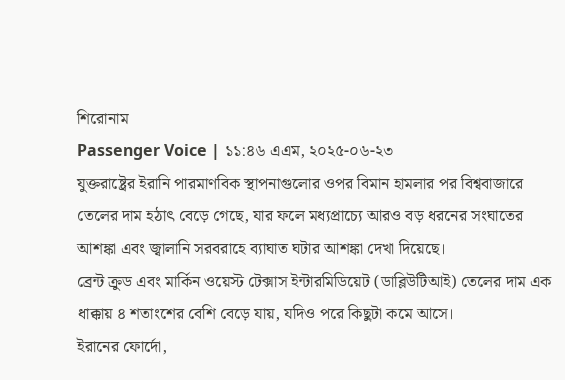শিরোনাম
Passenger Voice | ১১:৪৬ এএম, ২০২৫-০৬-২৩
যুক্তরাষ্ট্রের ইরানি পারমাণবিক স্থাপনাগুলোর ওপর বিমান হামলার পর বিশ্ববাজারে তেলের দাম হঠাৎ বেড়ে গেছে, যার ফলে মধ্যপ্রাচ্যে আরও বড় ধরনের সংঘাতের আশঙ্কা এবং জ্বালানি সরবরাহে ব্যাঘাত ঘটার আশঙ্কা দেখা দিয়েছে।
ব্রেন্ট ক্রুড এবং মার্কিন ওয়েস্ট টেক্সাস ইন্টারমিডিয়েট (ডাব্লিউটিআই) তেলের দাম এক ধাক্কায় ৪ শতাংশের বেশি বেড়ে যায়, যদিও পরে কিছুটা কমে আসে।
ইরানের ফোর্দো,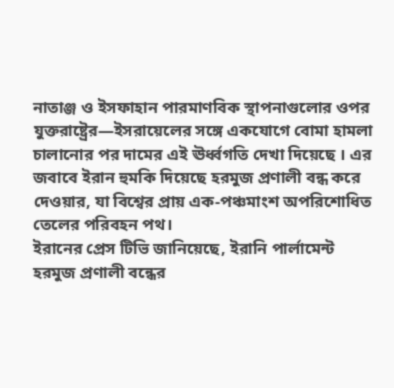নাতাঞ্জ ও ইসফাহান পারমাণবিক স্থাপনাগুলোর ওপর যুক্তরাষ্ট্রের—ইসরায়েলের সঙ্গে একযোগে বোমা হামলা চালানোর পর দামের এই ঊর্ধ্বগতি দেখা দিয়েছে । এর জবাবে ইরান হুমকি দিয়েছে হরমুজ প্রণালী বন্ধ করে দেওয়ার, যা বিশ্বের প্রায় এক-পঞ্চমাংশ অপরিশোধিত তেলের পরিবহন পথ।
ইরানের প্রেস টিভি জানিয়েছে, ইরানি পার্লামেন্ট হরমুজ প্রণালী বন্ধের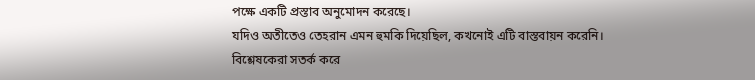পক্ষে একটি প্রস্তাব অনুমোদন করেছে।
যদিও অতীতেও তেহরান এমন হুমকি দিয়েছিল, কখনোই এটি বাস্তবায়ন করেনি।
বিশ্লেষকেরা সতর্ক করে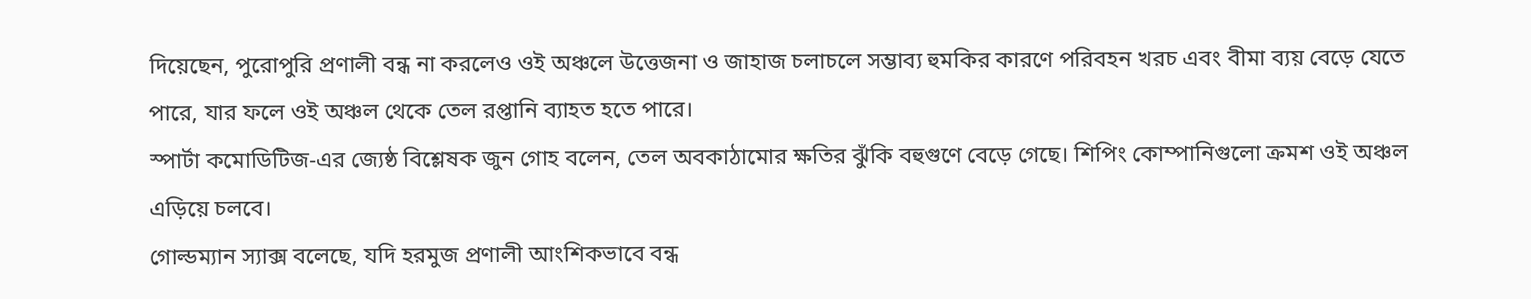দিয়েছেন, পুরোপুরি প্রণালী বন্ধ না করলেও ওই অঞ্চলে উত্তেজনা ও জাহাজ চলাচলে সম্ভাব্য হুমকির কারণে পরিবহন খরচ এবং বীমা ব্যয় বেড়ে যেতে পারে, যার ফলে ওই অঞ্চল থেকে তেল রপ্তানি ব্যাহত হতে পারে।
স্পার্টা কমোডিটিজ-এর জ্যেষ্ঠ বিশ্লেষক জুন গোহ বলেন, তেল অবকাঠামোর ক্ষতির ঝুঁকি বহুগুণে বেড়ে গেছে। শিপিং কোম্পানিগুলো ক্রমশ ওই অঞ্চল এড়িয়ে চলবে।
গোল্ডম্যান স্যাক্স বলেছে, যদি হরমুজ প্রণালী আংশিকভাবে বন্ধ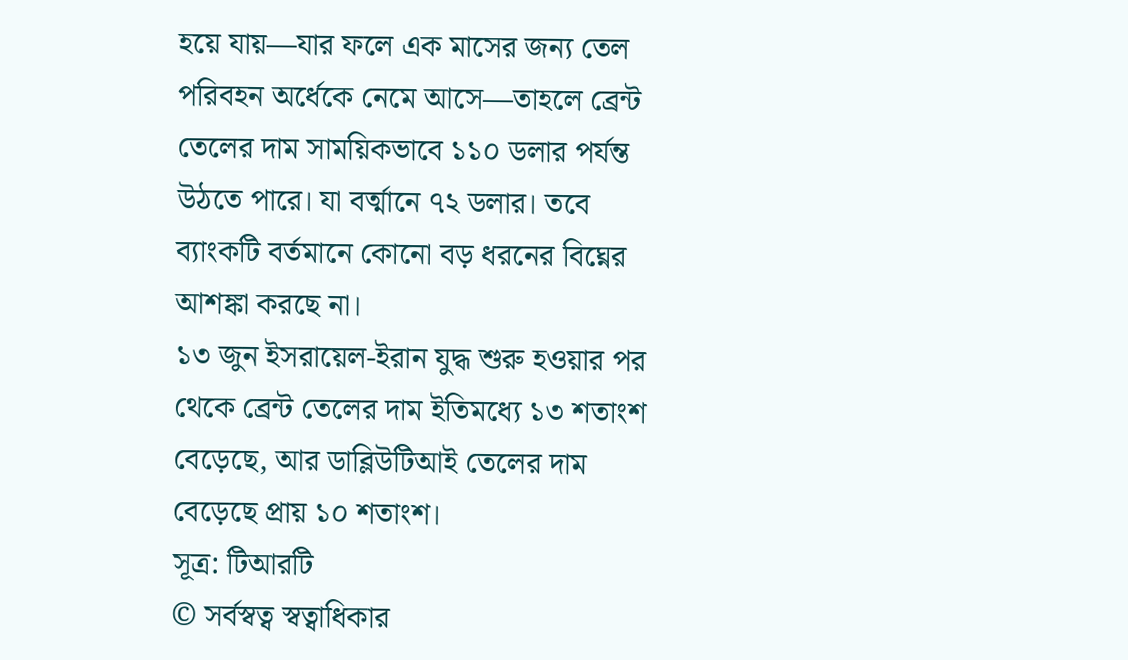হয়ে যায়—যার ফলে এক মাসের জন্য তেল পরিবহন অর্ধেকে নেমে আসে—তাহলে ব্রেন্ট তেলের দাম সাময়িকভাবে ১১০ ডলার পর্যন্ত উঠতে পারে। যা বর্ত্মানে ৭২ ডলার। তবে ব্যাংকটি বর্তমানে কোনো বড় ধরনের বিঘ্নের আশঙ্কা করছে না।
১৩ জুন ইসরায়েল-ইরান যুদ্ধ শুরু হওয়ার পর থেকে ব্রেন্ট তেলের দাম ইতিমধ্যে ১৩ শতাংশ বেড়েছে, আর ডাব্লিউটিআই তেলের দাম বেড়েছে প্রায় ১০ শতাংশ।
সূত্র: টিআরটি
© সর্বস্বত্ব স্বত্বাধিকার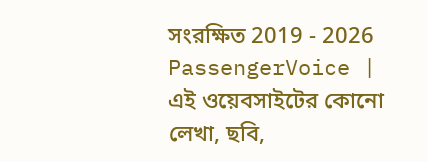সংরক্ষিত 2019 - 2026 PassengerVoice | এই ওয়েবসাইটের কোনো লেখা, ছবি,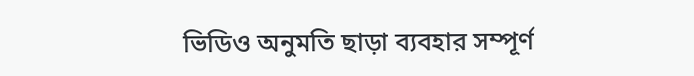ভিডিও অনুমতি ছাড়া ব্যবহার সম্পূর্ণ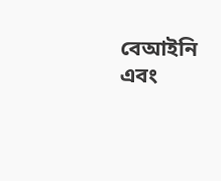বেআইনি এবং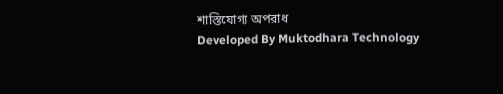শাস্তিযোগ্য অপরাধ
Developed By Muktodhara Technology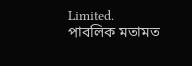Limited.
পাবলিক মতামত